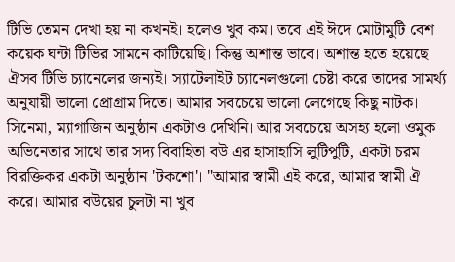টিভি তেমন দেখা হয় না কখনই। হলেও খুব কম। তবে এই ঈদে মোটামুটি বেশ কয়েক ঘন্টা টিভির সামনে কাটিয়েছি। কিন্তু অশান্ত ভাবে। অশান্ত হতে হয়েছে ঐসব টিভি চ্যানেলের জন্যই। স্যাটেলাইট চ্যানেলগুলো চেষ্টা করে তাদের সামর্থ্য অনুযায়ী ভালো প্রোগ্রাম দিতে। আমার সবচেয়ে ভালো লেগেছে কিছু নাটক। সিনেমা, ম্যাগাজিন অনুষ্ঠান একটাও দেখিনি। আর সবচেয়ে অসহ্য হলো ওমুক অভিনেতার সাথে তার সদ্য বিবাহিতা বউ এর হাসাহাসি লুটিপুটি, একটা চরম বিরক্তিকর একটা অনুষ্ঠান 'টকশো'। "আমার স্বামী এই করে, আমার স্বামী ঐ করে। আমার বউয়ের চুলটা না খুব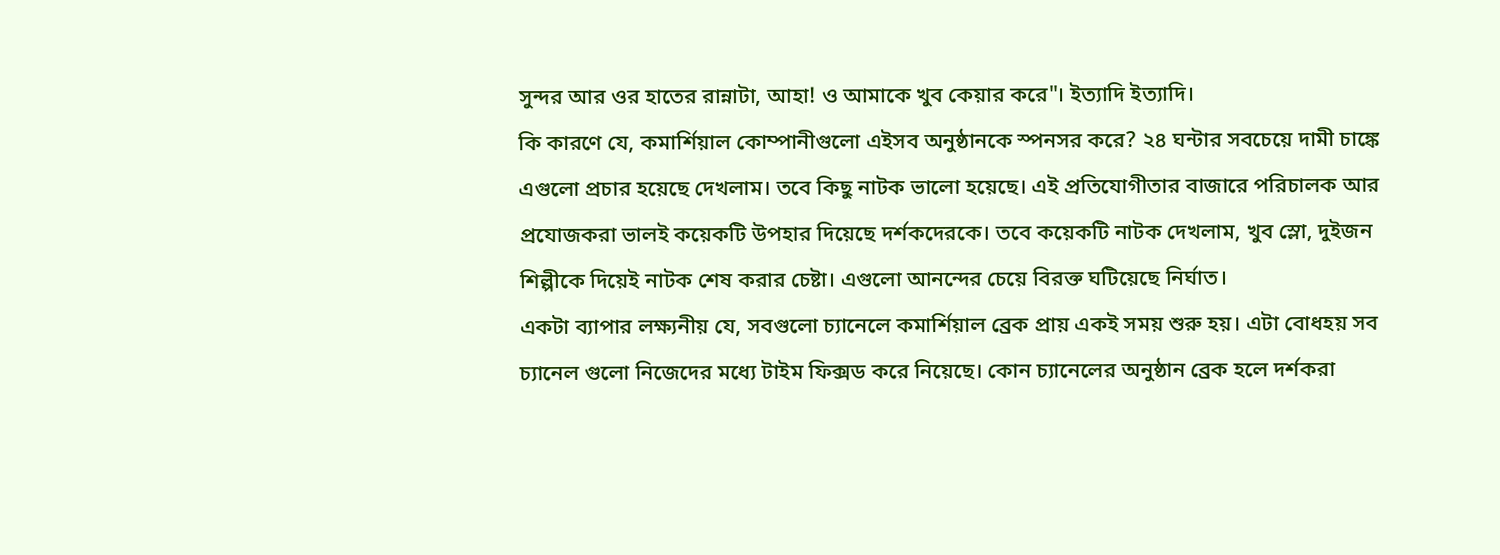সুন্দর আর ওর হাতের রান্নাটা, আহা! ও আমাকে খুব কেয়ার করে"। ইত্যাদি ইত্যাদি।
কি কারণে যে, কমার্শিয়াল কোম্পানীগুলো এইসব অনুষ্ঠানকে স্পনসর করে? ২৪ ঘন্টার সবচেয়ে দামী চাঙ্কে এগুলো প্রচার হয়েছে দেখলাম। তবে কিছু নাটক ভালো হয়েছে। এই প্রতিযোগীতার বাজারে পরিচালক আর প্রযোজকরা ভালই কয়েকটি উপহার দিয়েছে দর্শকদেরকে। তবে কয়েকটি নাটক দেখলাম, খুব স্লো, দুইজন শিল্পীকে দিয়েই নাটক শেষ করার চেষ্টা। এগুলো আনন্দের চেয়ে বিরক্ত ঘটিয়েছে নির্ঘাত।
একটা ব্যাপার লক্ষ্যনীয় যে, সবগুলো চ্যানেলে কমার্শিয়াল ব্রেক প্রায় একই সময় শুরু হয়। এটা বোধহয় সব চ্যানেল গুলো নিজেদের মধ্যে টাইম ফিক্সড করে নিয়েছে। কোন চ্যানেলের অনুষ্ঠান ব্রেক হলে দর্শকরা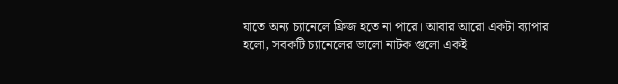যাতে অন্য চ্যানেলে ফ্রিজ হতে না পারে। আবার আরো একটা ব্যাপার হলো, সবকটি চ্যানেলের ভালো নাটক গুলো একই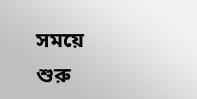সময়ে শুরু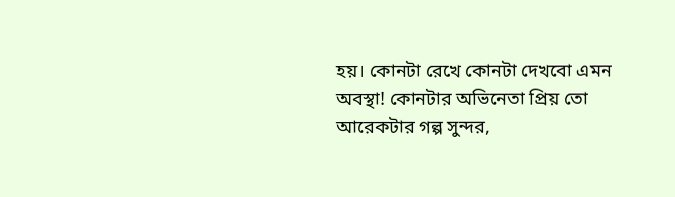হয়। কোনটা রেখে কোনটা দেখবো এমন অবস্থা! কোনটার অভিনেতা প্রিয় তো আরেকটার গল্প সুন্দর,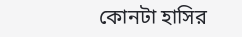কোনটা হাসির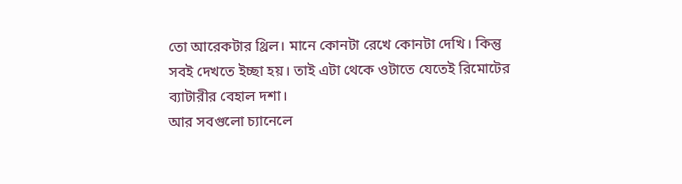তো আরেকটার থ্রিল। মানে কোনটা রেখে কোনটা দেখি। কিন্তু সবই দেখতে ইচ্ছা হয়। তাই এটা থেকে ওটাতে যেতেই রিমোটের ব্যাটারীর বেহাল দশা।
আর সবগুলো চ্যানেলে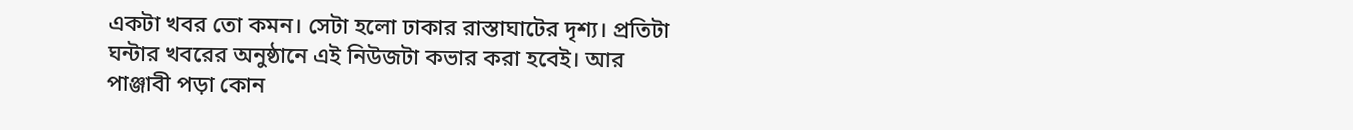একটা খবর তো কমন। সেটা হলো ঢাকার রাস্তাঘাটের দৃশ্য। প্রতিটা ঘন্টার খবরের অনুষ্ঠানে এই নিউজটা কভার করা হবেই। আর পাঞ্জাবী পড়া কোন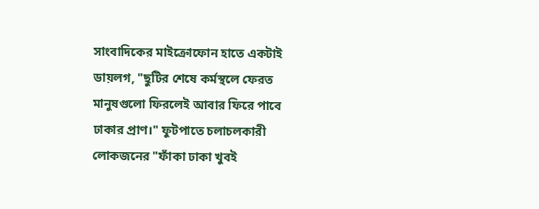সাংবাদিকের মাইক্রোফোন হাতে একটাই ডায়লগ, "ছুটির শেষে কর্মস্থলে ফেরত মানুষগুলো ফিরলেই আবার ফিরে পাবে ঢাকার প্রাণ।" ফুটপাতে চলাচলকারী লোকজনের "ফাঁকা ঢাকা খুবই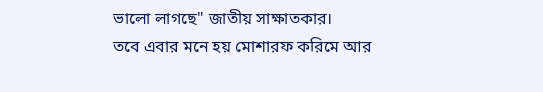ভালো লাগছে" জাতীয় সাক্ষাতকার।
তবে এবার মনে হয় মোশারফ করিমে আর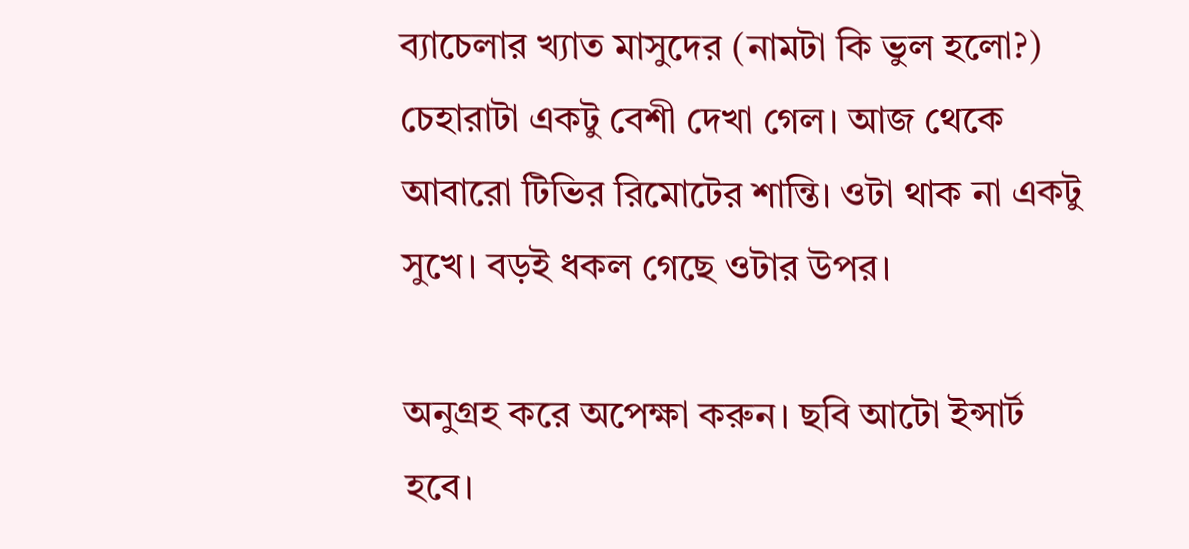ব্যাচেলার খ্যাত মাসুদের (নামটা কি ভুল হলো?) চেহারাটা একটু বেশী দেখা গেল। আজ থেকে আবারো টিভির রিমোটের শান্তি। ওটা থাক না একটু সুখে। বড়ই ধকল গেছে ওটার উপর।

অনুগ্রহ করে অপেক্ষা করুন। ছবি আটো ইন্সার্ট হবে।